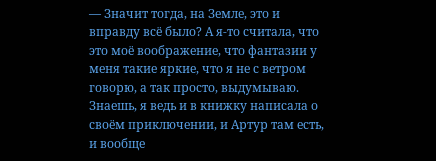— Значит тогда, на Земле, это и вправду всё было? А я-то считала, что это моё воображение, что фантазии у меня такие яркие, что я не с ветром говорю, а так просто, выдумываю. Знаешь, я ведь и в книжку написала о своём приключении, и Артур там есть, и вообще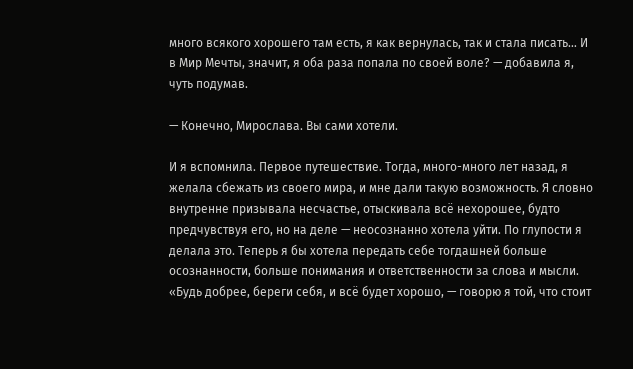много всякого хорошего там есть, я как вернулась, так и стала писать… И в Мир Мечты, значит, я оба раза попала по своей воле? — добавила я, чуть подумав.

— Конечно, Мирослава. Вы сами хотели.

И я вспомнила. Первое путешествие. Тогда, много-много лет назад, я желала сбежать из своего мира, и мне дали такую возможность. Я словно внутренне призывала несчастье, отыскивала всё нехорошее, будто предчувствуя его, но на деле — неосознанно хотела уйти. По глупости я делала это. Теперь я бы хотела передать себе тогдашней больше осознанности, больше понимания и ответственности за слова и мысли. «Будь добрее, береги себя, и всё будет хорошо, — говорю я той, что стоит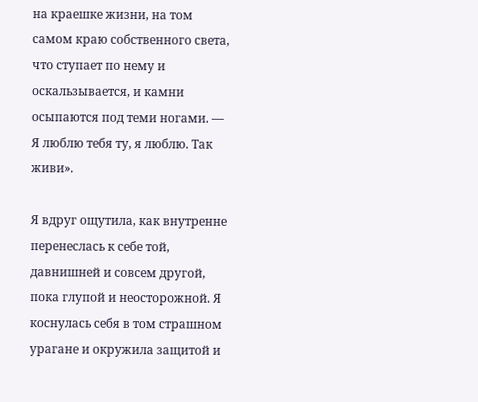на краешке жизни, на том самом краю собственного света, что ступает по нему и оскальзывается, и камни осыпаются под теми ногами. — Я люблю тебя ту, я люблю. Так живи».

Я вдруг ощутила, как внутренне перенеслась к себе той, давнишней и совсем другой, пока глупой и неосторожной. Я коснулась себя в том страшном урагане и окружила защитой и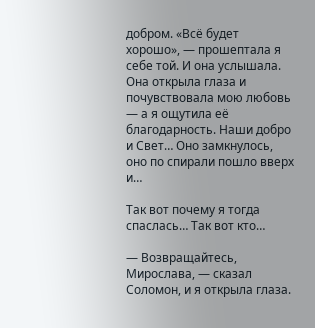добром. «Всё будет хорошо», — прошептала я себе той. И она услышала. Она открыла глаза и почувствовала мою любовь — а я ощутила её благодарность. Наши добро и Свет… Оно замкнулось, оно по спирали пошло вверх и…

Так вот почему я тогда спаслась… Так вот кто…

— Возвращайтесь, Мирослава, — сказал Соломон, и я открыла глаза.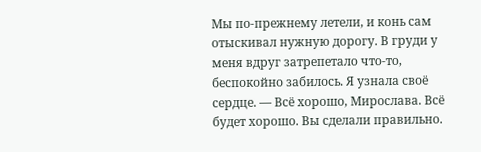Мы по-прежнему летели, и конь сам отыскивал нужную дорогу. В груди у меня вдруг затрепетало что-то, беспокойно забилось. Я узнала своё сердце. — Всё хорошо, Мирослава. Всё будет хорошо. Вы сделали правильно.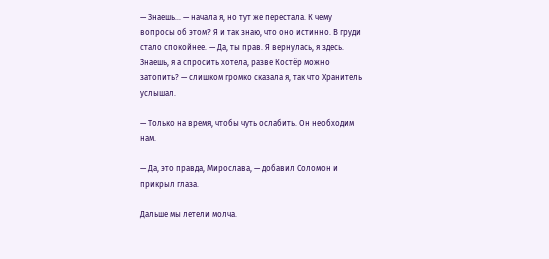— Знаешь… — начала я, но тут же перестала. К чему вопросы об этом? Я и так знаю, что оно истинно. В груди стало спокойнее. — Да, ты прав. Я вернулась, я здесь. Знаешь, я а спросить хотела, разве Костёр можно затопить? — слишком громко сказала я, так что Хранитель услышал.

— Только на время, чтобы чуть ослабить. Он необходим нам.

— Да, это правда, Мирослава, — добавил Соломон и прикрыл глаза.

Дальше мы летели молча.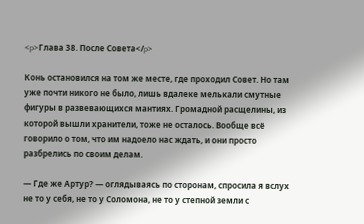<p>Глава 38. После Совета</p>

Конь остановился на том же месте, где проходил Совет. Но там уже почти никого не было, лишь вдалеке мелькали смутные фигуры в развевающихся мантиях. Громадной расщелины, из которой вышли хранители, тоже не осталось. Вообще всё говорило о том, что им надоело нас ждать, и они просто разбрелись по своим делам.

— Где же Артур? — оглядываясь по сторонам, спросила я вслух не то у себя, не то у Соломона, не то у степной земли с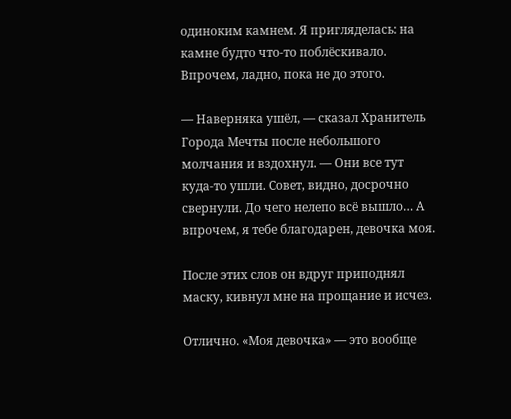одиноким камнем. Я пригляделась: на камне будто что-то поблёскивало. Впрочем, ладно, пока не до этого.

— Наверняка ушёл, — сказал Хранитель Города Мечты после небольшого молчания и вздохнул. — Они все тут куда-то ушли. Совет, видно, досрочно свернули. До чего нелепо всё вышло… А впрочем, я тебе благодарен, девочка моя.

После этих слов он вдруг приподнял маску, кивнул мне на прощание и исчез.

Отлично. «Моя девочка» — это вообще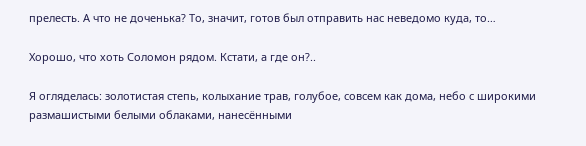прелесть. А что не доченька? То, значит, готов был отправить нас неведомо куда, то…

Хорошо, что хоть Соломон рядом. Кстати, а где он?..

Я огляделась: золотистая степь, колыхание трав, голубое, совсем как дома, небо с широкими размашистыми белыми облаками, нанесёнными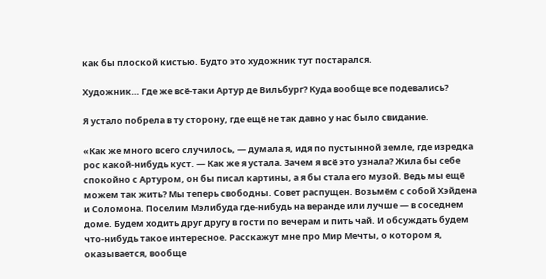как бы плоской кистью. Будто это художник тут постарался.

Художник… Где же всё-таки Артур де Вильбург? Куда вообще все подевались?

Я устало побрела в ту сторону, где ещё не так давно у нас было свидание.

«Как же много всего случилось, — думала я, идя по пустынной земле, где изредка рос какой-нибудь куст. — Как же я устала. Зачем я всё это узнала? Жила бы себе спокойно с Артуром, он бы писал картины, а я бы стала его музой. Ведь мы ещё можем так жить? Мы теперь свободны. Совет распущен. Возьмём с собой Хэйдена и Соломона. Поселим Мэлибуда где-нибудь на веранде или лучше — в соседнем доме. Будем ходить друг другу в гости по вечерам и пить чай. И обсуждать будем что-нибудь такое интересное. Расскажут мне про Мир Мечты, о котором я, оказывается, вообще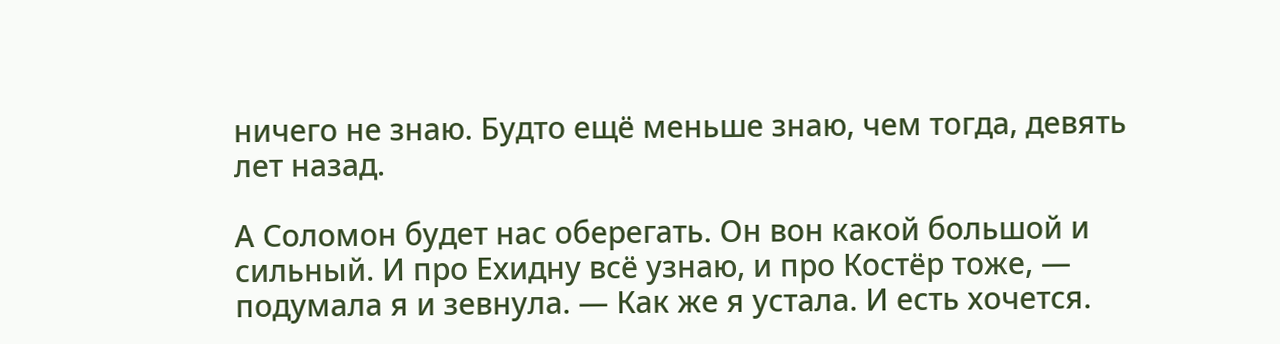ничего не знаю. Будто ещё меньше знаю, чем тогда, девять лет назад.

А Соломон будет нас оберегать. Он вон какой большой и сильный. И про Ехидну всё узнаю, и про Костёр тоже, — подумала я и зевнула. — Как же я устала. И есть хочется.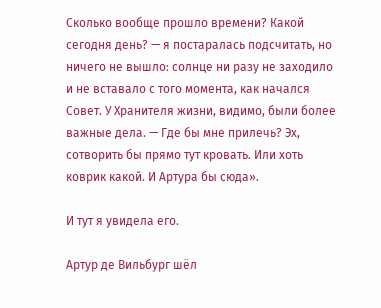Сколько вообще прошло времени? Какой сегодня день? — я постаралась подсчитать, но ничего не вышло: солнце ни разу не заходило и не вставало с того момента, как начался Совет. У Хранителя жизни, видимо, были более важные дела. — Где бы мне прилечь? Эх, сотворить бы прямо тут кровать. Или хоть коврик какой. И Артура бы сюда».

И тут я увидела его.

Артур де Вильбург шёл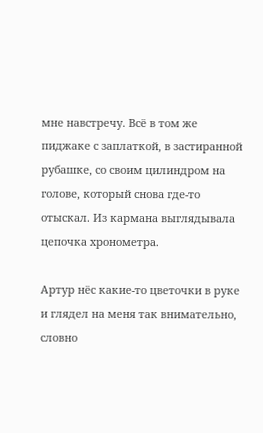мне навстречу. Всё в том же пиджаке с заплаткой, в застиранной рубашке, со своим цилиндром на голове, который снова где-то отыскал. Из кармана выглядывала цепочка хронометра.

Артур нёс какие-то цветочки в руке и глядел на меня так внимательно, словно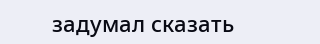задумал сказать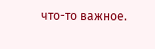что-то важное.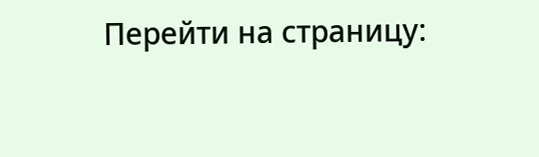Перейти на страницу: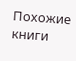Похожие книги